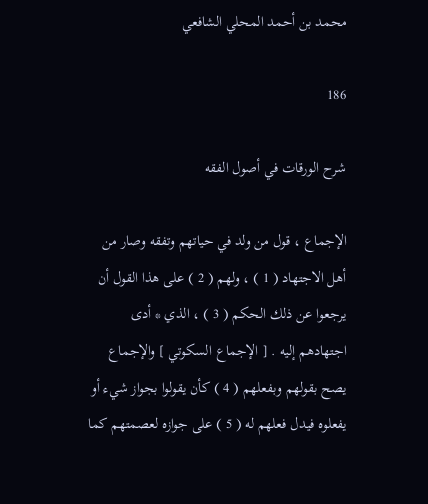محمد بن أحمد المحلي الشافعي

186

شرح الورقات في أصول الفقه

الإجماع ، قول من ولد في حياتهم وتفقه وصار من أهل الاجتهاد ( 1 ) ، ولهم ( 2 ) على هذا القول أن يرجعوا عن ذلك الحكم ( 3 ) ، الذي * أدى اجتهادهم إليه . [ الإجماع السكوتي ] والإجماع يصح بقولهم وبفعلهم ( 4 ) كأن يقولوا بجواز شيء أو يفعلوه فيدل فعلهم له ( 5 ) على جوازه لعصمتهم كما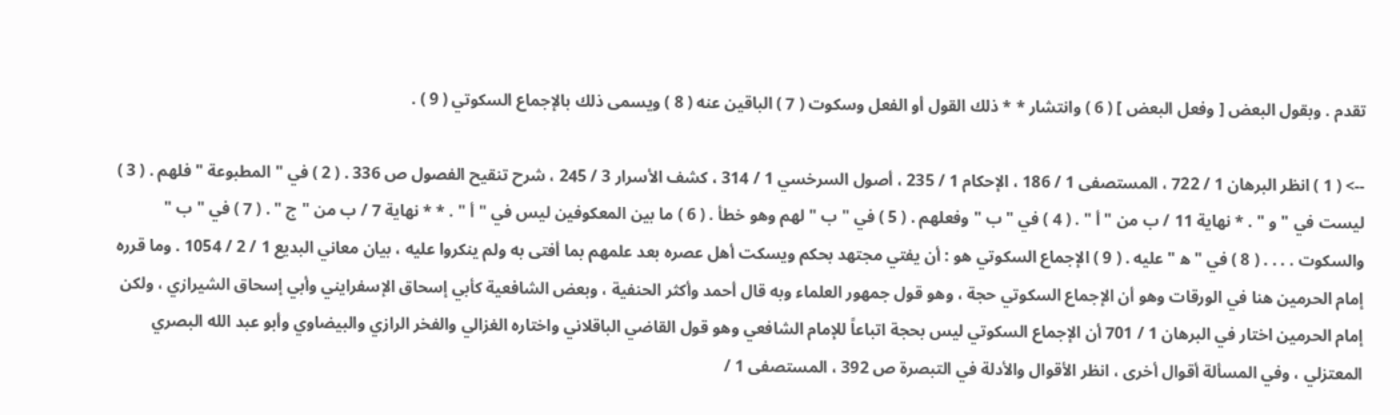تقدم . وبقول البعض [ وفعل البعض ] ( 6 ) وانتشار * * ذلك القول أو الفعل وسكوت ( 7 ) الباقين عنه ( 8 ) ويسمى ذلك بالإجماع السكوتي ( 9 ) .

--> ( 1 ) انظر البرهان 1 / 722 ، المستصفى 1 / 186 ، الإحكام 1 / 235 ، أصول السرخسي 1 / 314 ، كشف الأسرار 3 / 245 ، شرح تنقيح الفصول ص 336 . ( 2 ) في " المطبوعة " فلهم . ( 3 ) ليست في " و " . * نهاية 11 / ب من " أ " . ( 4 ) في " ب " وفعلهم . ( 5 ) في " ب " لهم وهو خطأ . ( 6 ) ما بين المعكوفين ليس في " أ " . * * نهاية 7 / ب من " ج " . ( 7 ) في " ب " والسكوت . . . . ( 8 ) في " ه‍ " عليه . ( 9 ) الإجماع السكوتي هو : أن يفتي مجتهد بحكم ويسكت أهل عصره بعد علمهم بما أفتى به ولم ينكروا عليه ، بيان معاني البديع 1 / 2 / 1054 . وما قرره إمام الحرمين هنا في الورقات وهو أن الإجماع السكوتي حجة ، وهو قول جمهور العلماء وبه قال أحمد وأكثر الحنفية ، وبعض الشافعية كأبي إسحاق الإسفرايني وأبي إسحاق الشيرازي ، ولكن إمام الحرمين اختار في البرهان 1 / 701 أن الإجماع السكوتي ليس بحجة اتباعاً للإمام الشافعي وهو قول القاضي الباقلاني واختاره الغزالي والفخر الرازي والبيضاوي وأبو عبد الله البصري المعتزلي ، وفي المسألة أقوال أخرى ، انظر الأقوال والأدلة في التبصرة ص 392 ، المستصفى 1 /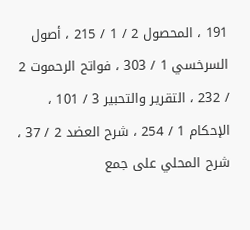191 ، المحصول 2 / 1 / 215 ، أصول السرخسي 1 / 303 ، فواتح الرحموت 2 / 232 ، التقرير والتحبير 3 / 101 ، الإحكام 1 / 254 ، شرح العضد 2 / 37 ، شرح المحلي على جمع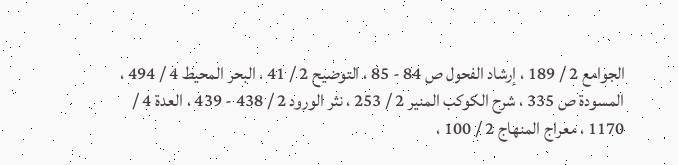الجوامع 2 / 189 ، إرشاد الفحول ص 84 - 85 ، التوضيح 2 / 41 ، البحر المحيط 4 / 494 ، المسودة ص 335 ، شرح الكوكب المنير 2 / 253 ، نثر الورود 2 / 438 - 439 ، العدة 4 / 1170 ، معراج المنهاج 2 / 100 ،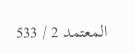المعتمد 2 / 533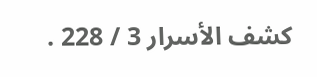كشف الأسرار 3 / 228 .